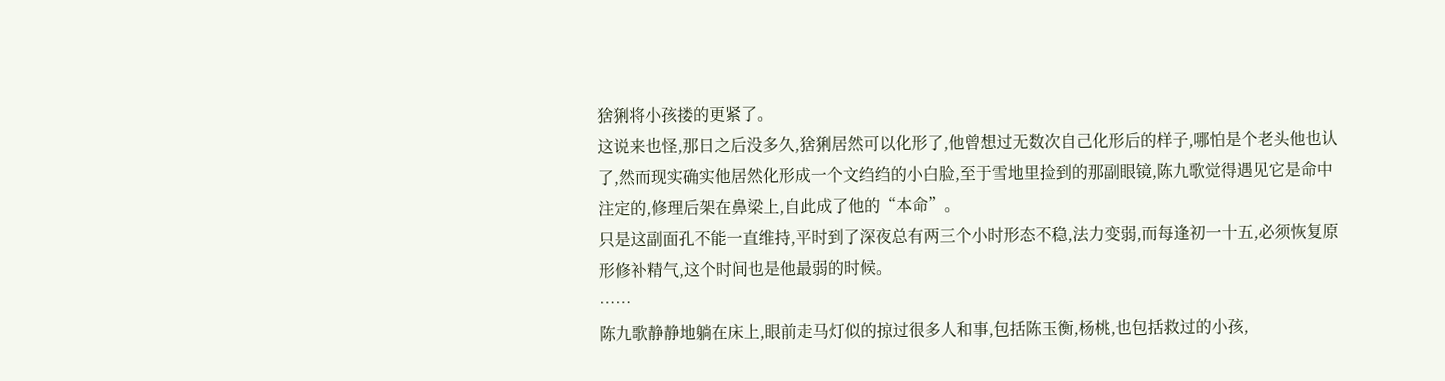猞猁将小孩搂的更紧了。
这说来也怪,那日之后没多久,猞猁居然可以化形了,他曾想过无数次自己化形后的样子,哪怕是个老头他也认了,然而现实确实他居然化形成一个文绉绉的小白脸,至于雪地里捡到的那副眼镜,陈九歌觉得遇见它是命中注定的,修理后架在鼻梁上,自此成了他的“本命”。
只是这副面孔不能一直维持,平时到了深夜总有两三个小时形态不稳,法力变弱,而每逢初一十五,必须恢复原形修补精气,这个时间也是他最弱的时候。
……
陈九歌静静地躺在床上,眼前走马灯似的掠过很多人和事,包括陈玉衡,杨桃,也包括救过的小孩,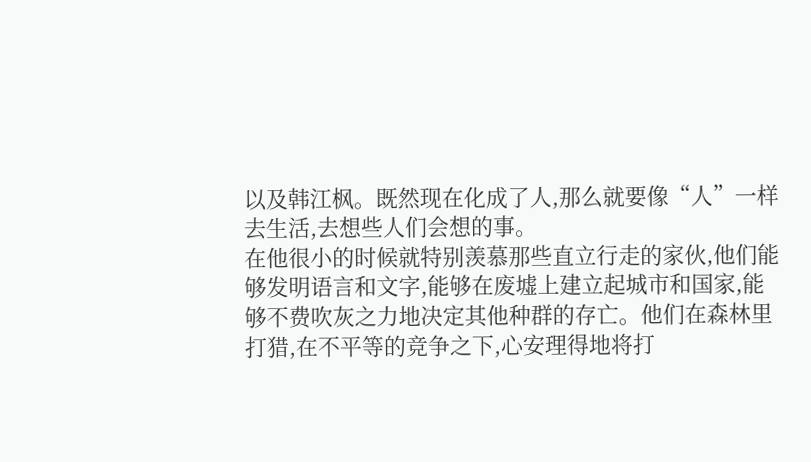以及韩江枫。既然现在化成了人,那么就要像“人”一样去生活,去想些人们会想的事。
在他很小的时候就特别羡慕那些直立行走的家伙,他们能够发明语言和文字,能够在废墟上建立起城市和国家,能够不费吹灰之力地决定其他种群的存亡。他们在森林里打猎,在不平等的竞争之下,心安理得地将打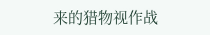来的猎物视作战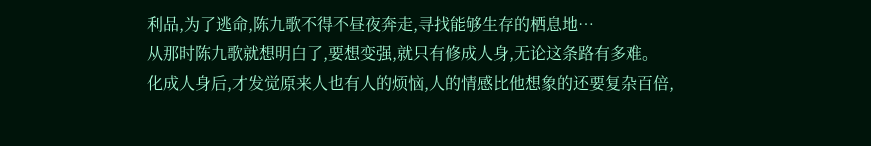利品,为了逃命,陈九歌不得不昼夜奔走,寻找能够生存的栖息地…
从那时陈九歌就想明白了,要想变强,就只有修成人身,无论这条路有多难。
化成人身后,才发觉原来人也有人的烦恼,人的情感比他想象的还要复杂百倍,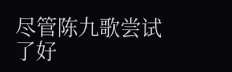尽管陈九歌尝试了好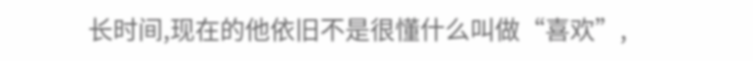长时间,现在的他依旧不是很懂什么叫做“喜欢”,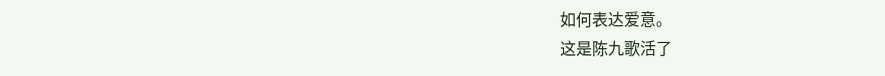如何表达爱意。
这是陈九歌活了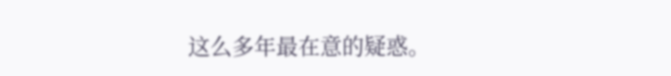这么多年最在意的疑惑。